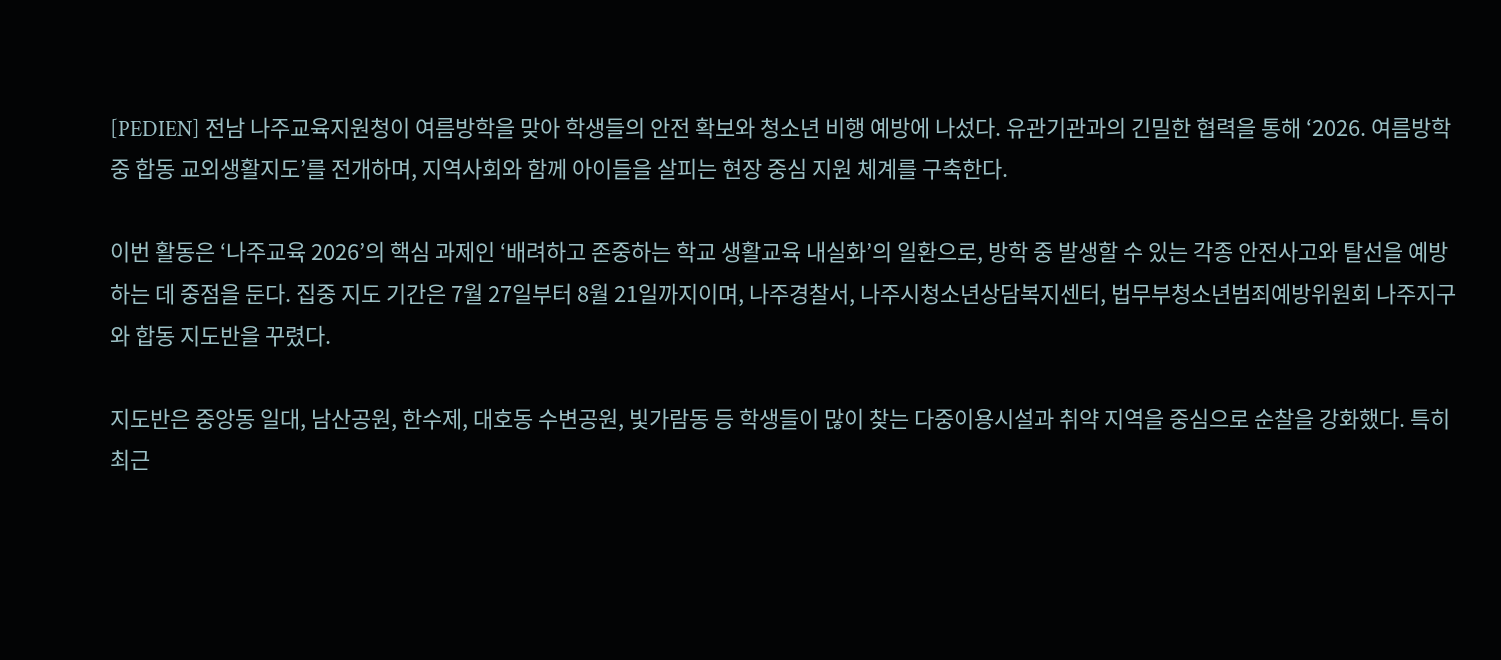[PEDIEN] 전남 나주교육지원청이 여름방학을 맞아 학생들의 안전 확보와 청소년 비행 예방에 나섰다. 유관기관과의 긴밀한 협력을 통해 ‘2026. 여름방학 중 합동 교외생활지도’를 전개하며, 지역사회와 함께 아이들을 살피는 현장 중심 지원 체계를 구축한다.

이번 활동은 ‘나주교육 2026’의 핵심 과제인 ‘배려하고 존중하는 학교 생활교육 내실화’의 일환으로, 방학 중 발생할 수 있는 각종 안전사고와 탈선을 예방하는 데 중점을 둔다. 집중 지도 기간은 7월 27일부터 8월 21일까지이며, 나주경찰서, 나주시청소년상담복지센터, 법무부청소년범죄예방위원회 나주지구와 합동 지도반을 꾸렸다.

지도반은 중앙동 일대, 남산공원, 한수제, 대호동 수변공원, 빛가람동 등 학생들이 많이 찾는 다중이용시설과 취약 지역을 중심으로 순찰을 강화했다. 특히 최근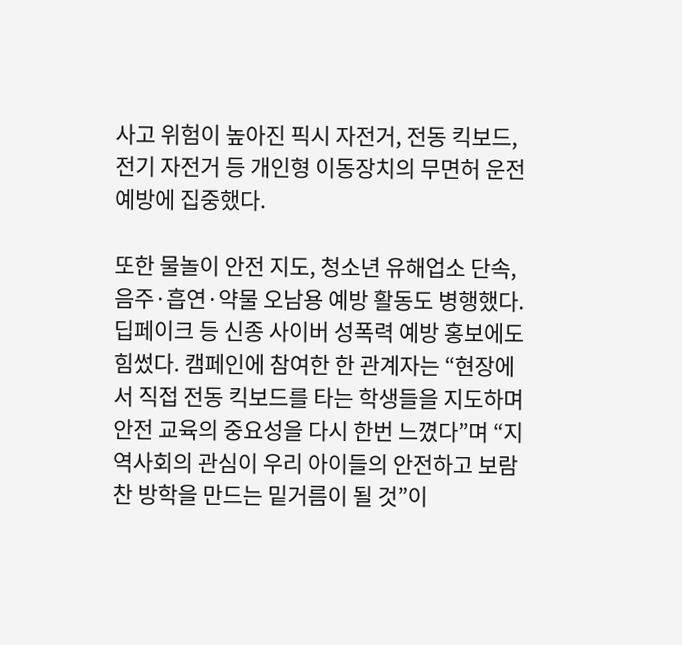사고 위험이 높아진 픽시 자전거, 전동 킥보드, 전기 자전거 등 개인형 이동장치의 무면허 운전 예방에 집중했다.

또한 물놀이 안전 지도, 청소년 유해업소 단속, 음주·흡연·약물 오남용 예방 활동도 병행했다. 딥페이크 등 신종 사이버 성폭력 예방 홍보에도 힘썼다. 캠페인에 참여한 한 관계자는 “현장에서 직접 전동 킥보드를 타는 학생들을 지도하며 안전 교육의 중요성을 다시 한번 느꼈다”며 “지역사회의 관심이 우리 아이들의 안전하고 보람찬 방학을 만드는 밑거름이 될 것”이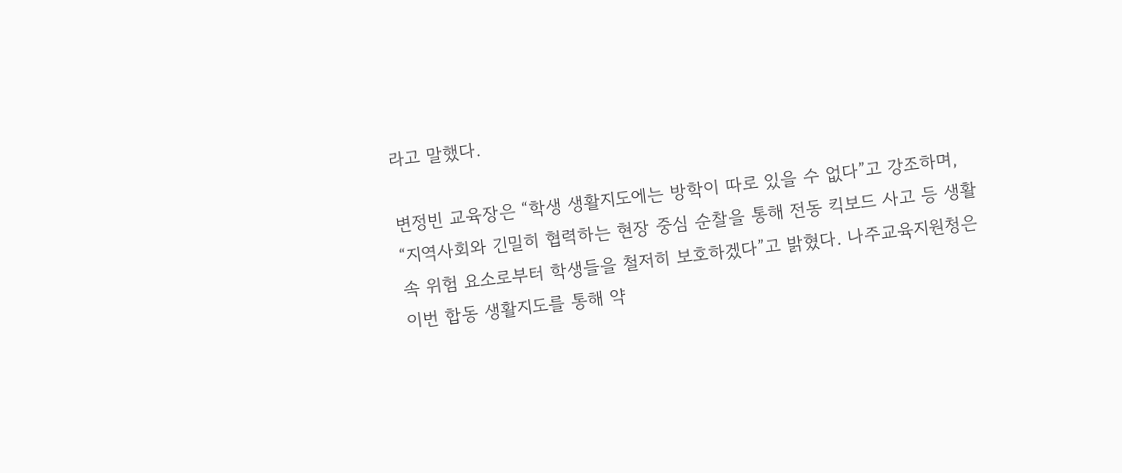라고 말했다.

변정빈 교육장은 “학생 생활지도에는 방학이 따로 있을 수 없다”고 강조하며, “지역사회와 긴밀히 협력하는 현장 중심 순찰을 통해 전동 킥보드 사고 등 생활 속 위험 요소로부터 학생들을 철저히 보호하겠다”고 밝혔다. 나주교육지원청은 이번 합동 생활지도를 통해 약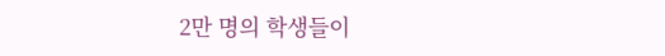2만 명의 학생들이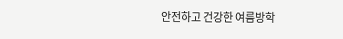안전하고 건강한 여름방학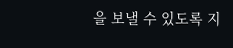을 보낼 수 있도록 지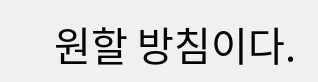원할 방침이다.